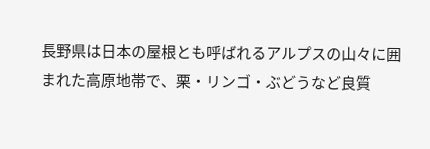長野県は日本の屋根とも呼ばれるアルプスの山々に囲まれた高原地帯で、栗・リンゴ・ぶどうなど良質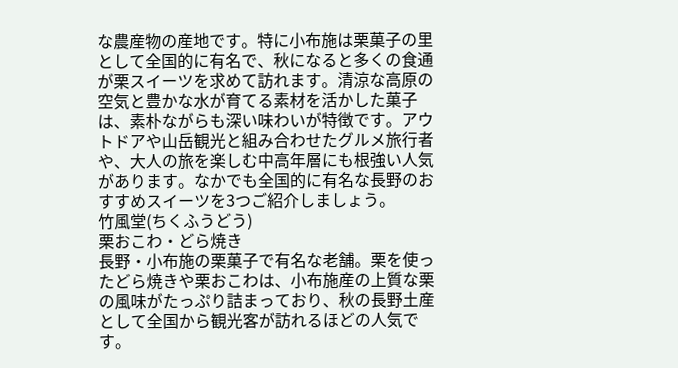な農産物の産地です。特に小布施は栗菓子の里として全国的に有名で、秋になると多くの食通が栗スイーツを求めて訪れます。清涼な高原の空気と豊かな水が育てる素材を活かした菓子は、素朴ながらも深い味わいが特徴です。アウトドアや山岳観光と組み合わせたグルメ旅行者や、大人の旅を楽しむ中高年層にも根強い人気があります。なかでも全国的に有名な長野のおすすめスイーツを3つご紹介しましょう。
竹風堂(ちくふうどう)
栗おこわ・どら焼き
長野・小布施の栗菓子で有名な老舗。栗を使ったどら焼きや栗おこわは、小布施産の上質な栗の風味がたっぷり詰まっており、秋の長野土産として全国から観光客が訪れるほどの人気です。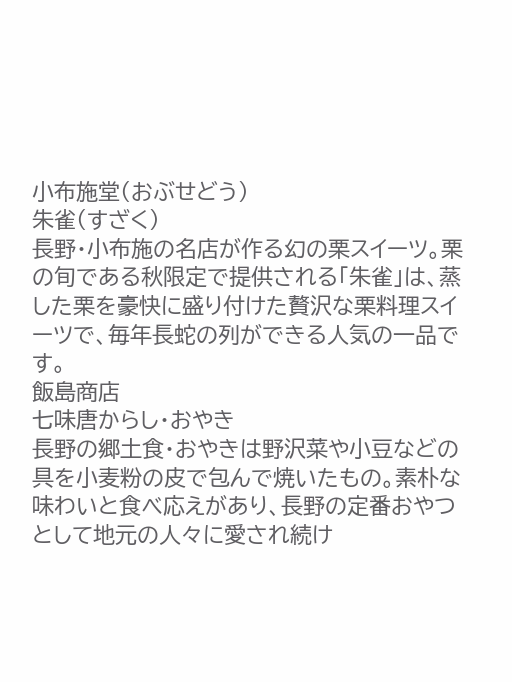小布施堂(おぶせどう)
朱雀(すざく)
長野・小布施の名店が作る幻の栗スイーツ。栗の旬である秋限定で提供される「朱雀」は、蒸した栗を豪快に盛り付けた贅沢な栗料理スイーツで、毎年長蛇の列ができる人気の一品です。
飯島商店
七味唐からし・おやき
長野の郷土食・おやきは野沢菜や小豆などの具を小麦粉の皮で包んで焼いたもの。素朴な味わいと食べ応えがあり、長野の定番おやつとして地元の人々に愛され続け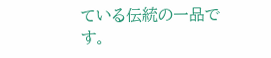ている伝統の一品です。